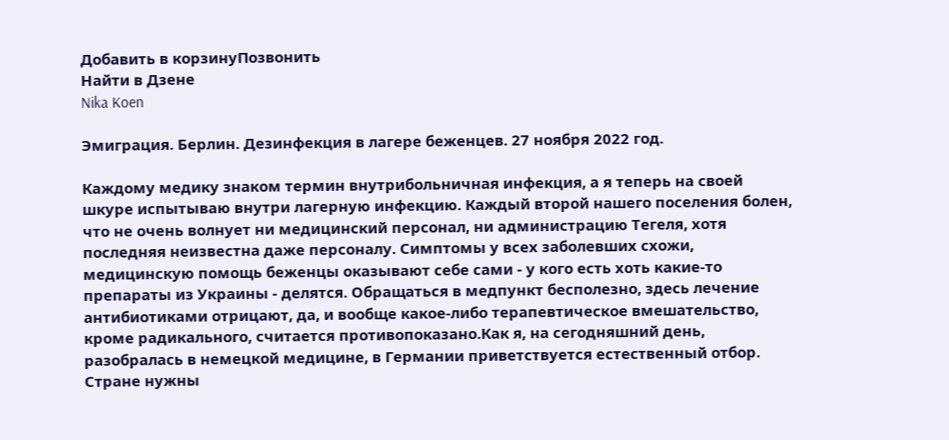Добавить в корзинуПозвонить
Найти в Дзене
Nika Koen

Эмиграция. Берлин. Дезинфекция в лагере беженцев. 27 ноября 2022 год.

Каждому медику знаком термин внутрибольничная инфекция, а я теперь на своей шкуре испытываю внутри лагерную инфекцию. Каждый второй нашего поселения болен, что не очень волнует ни медицинский персонал, ни администрацию Тегеля, хотя последняя неизвестна даже персоналу. Симптомы у всех заболевших схожи, медицинскую помощь беженцы оказывают себе сами - у кого есть хоть какие-то препараты из Украины - делятся. Обращаться в медпункт бесполезно, здесь лечение антибиотиками отрицают, да, и вообще какое-либо терапевтическое вмешательство, кроме радикального, считается противопоказано.Как я, на сегодняшний день, разобралась в немецкой медицине, в Германии приветствуется естественный отбор. Стране нужны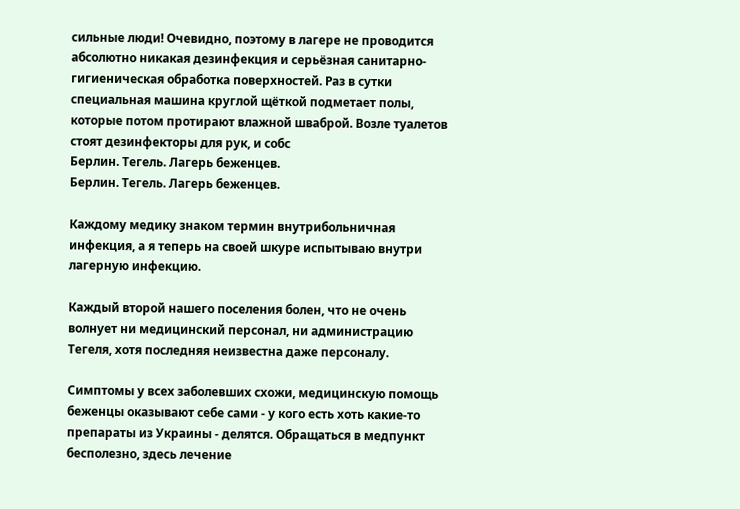сильные люди! Очевидно, поэтому в лагере не проводится абсолютно никакая дезинфекция и серьёзная санитарно-гигиеническая обработка поверхностей. Раз в сутки специальная машина круглой щёткой подметает полы, которые потом протирают влажной шваброй. Возле туалетов стоят дезинфекторы для рук, и собс
Берлин. Тегель. Лагерь беженцев.
Берлин. Тегель. Лагерь беженцев.

Каждому медику знаком термин внутрибольничная инфекция, а я теперь на своей шкуре испытываю внутри лагерную инфекцию.

Каждый второй нашего поселения болен, что не очень волнует ни медицинский персонал, ни администрацию Тегеля, хотя последняя неизвестна даже персоналу.

Симптомы у всех заболевших схожи, медицинскую помощь беженцы оказывают себе сами - у кого есть хоть какие-то препараты из Украины - делятся. Обращаться в медпункт бесполезно, здесь лечение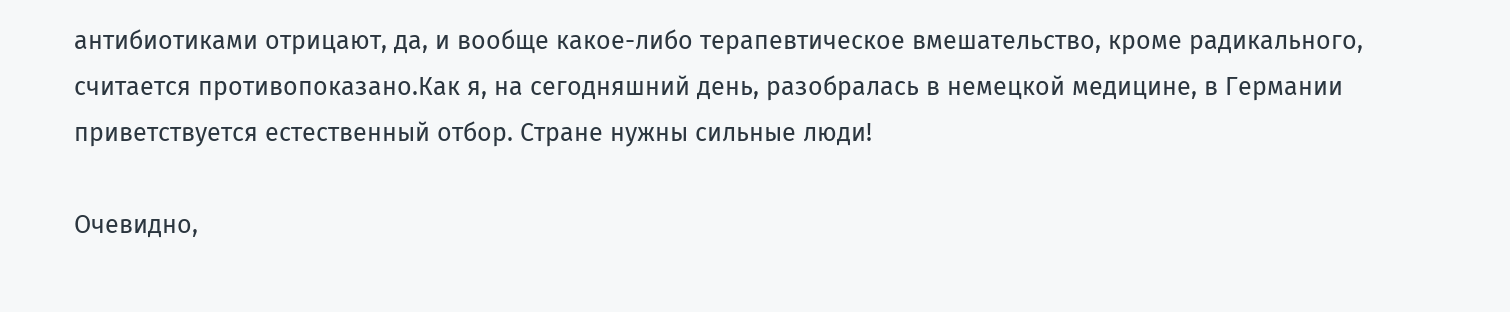антибиотиками отрицают, да, и вообще какое-либо терапевтическое вмешательство, кроме радикального, считается противопоказано.Как я, на сегодняшний день, разобралась в немецкой медицине, в Германии приветствуется естественный отбор. Стране нужны сильные люди!

Очевидно,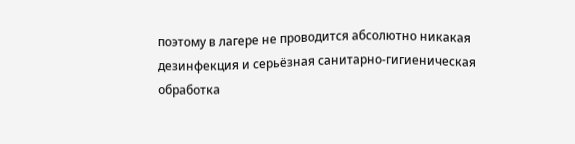поэтому в лагере не проводится абсолютно никакая дезинфекция и серьёзная санитарно-гигиеническая обработка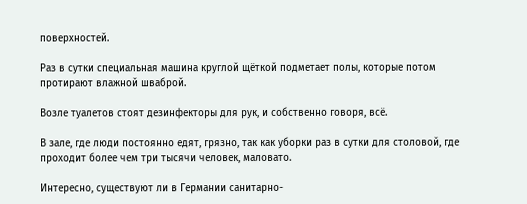поверхностей.

Раз в сутки специальная машина круглой щёткой подметает полы, которые потом протирают влажной шваброй.

Возле туалетов стоят дезинфекторы для рук, и собственно говоря, всё.

В зале, где люди постоянно едят, грязно, так как уборки раз в сутки для столовой, где проходит более чем три тысячи человек, маловато.

Интересно, существуют ли в Германии санитарно-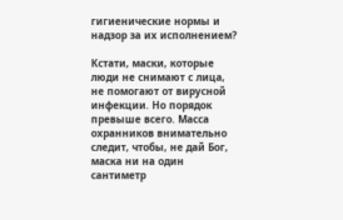гигиенические нормы и надзор за их исполнением?

Кстати, маски, которые люди не снимают с лица, не помогают от вирусной инфекции. Но порядок превыше всего. Масса охранников внимательно следит, чтобы, не дай Бог, маска ни на один сантиметр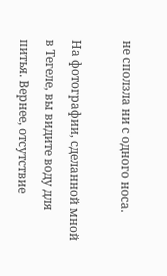не сползла ни с одного носа.

На фотографии, сделанной мной в Тегеле, вы видите воду для питья. Вернее, отсутствие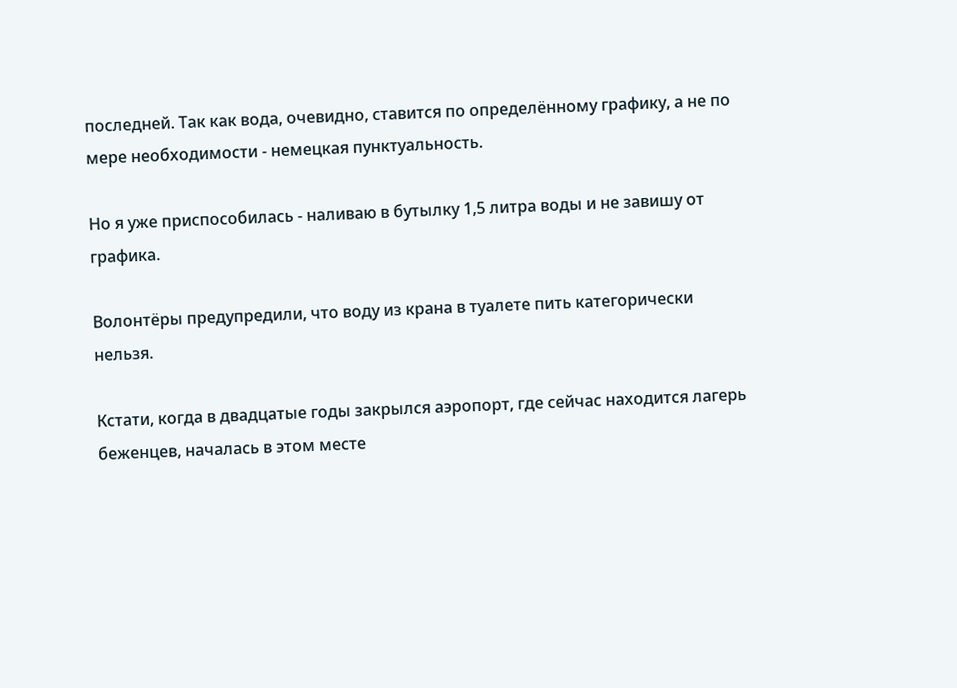последней. Так как вода, очевидно, ставится по определённому графику, а не по мере необходимости - немецкая пунктуальность.

Но я уже приспособилась - наливаю в бутылку 1,5 литра воды и не завишу от графика.

Волонтёры предупредили, что воду из крана в туалете пить категорически нельзя.

Кстати, когда в двадцатые годы закрылся аэропорт, где сейчас находится лагерь беженцев, началась в этом месте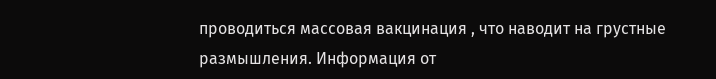проводиться массовая вакцинация , что наводит на грустные размышления. Информация от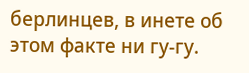берлинцев, в инете об этом факте ни гу-гу.